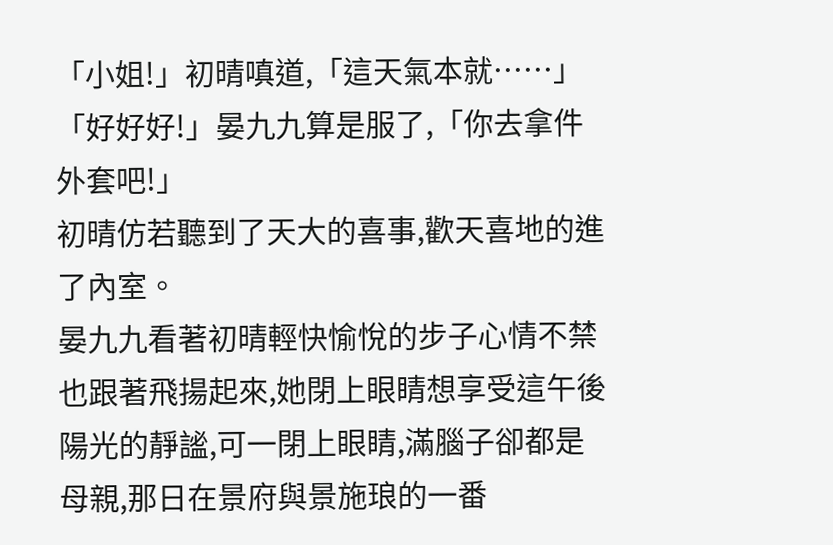「小姐!」初晴嗔道,「這天氣本就……」
「好好好!」晏九九算是服了,「你去拿件外套吧!」
初晴仿若聽到了天大的喜事,歡天喜地的進了內室。
晏九九看著初晴輕快愉悅的步子心情不禁也跟著飛揚起來,她閉上眼睛想享受這午後陽光的靜謐,可一閉上眼睛,滿腦子卻都是母親,那日在景府與景施琅的一番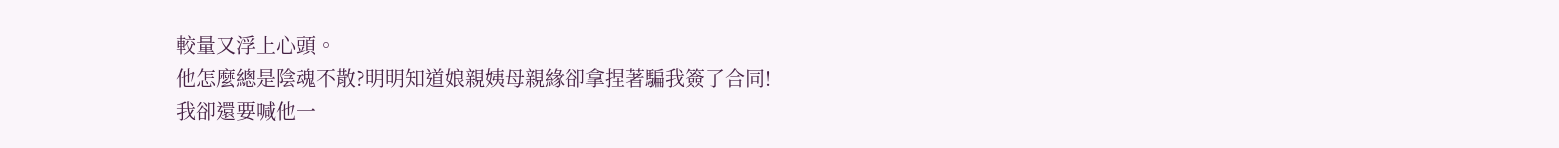較量又浮上心頭。
他怎麼總是陰魂不散?明明知道娘親姨母親緣卻拿捏著騙我簽了合同!
我卻還要喊他一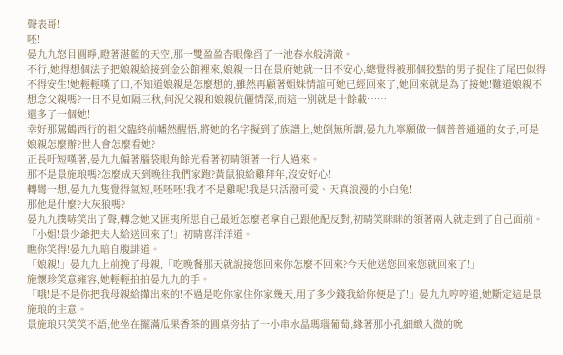聲表哥!
呸!
晏九九怒目圓睜,瞪著湛藍的天空,那一雙盈盈杏眼像舀了一池春水般清澈。
不行,她得想個法子把娘親給接到金公館裡來,娘親一日在景府她就一日不安心,總覺得被那個狡黠的男子捉住了尾巴似得不得安生!她輕輕嘆了口,不知道娘親是怎麼想的,雖然再顧著姐妹情誼可她已經回來了,她回來就是為了接她!難道娘親不想念父親嗎?一日不見如隔三秋,何況父親和娘親伉儷情深,而這一別就是十餘載……
還多了一個她!
幸好那駕鶴西行的祖父臨終前幡然醒悟,將她的名字擬到了族譜上,她倒無所謂,晏九九寧願做一個普普通通的女子,可是娘親怎麼辦?世人會怎麼看她?
正長吁短嘆著,晏九九偏著腦袋眼角餘光看著初晴領著一行人過來。
那不是景施琅嗎?怎麼成天到晚往我們家跑?黃鼠狼給雞拜年,沒安好心!
轉彎一想,晏九九隻覺得氣短,呸呸呸!我才不是雞呢!我是只活潑可愛、天真浪漫的小白兔!
那他是什麼?大灰狼嗎?
晏九九撲哧笑出了聲,轉念她又匪夷所思自己最近怎麼老拿自己跟他配反對,初晴笑眯眯的領著兩人就走到了自己面前。
「小姐!景少爺把夫人給送回來了!」初晴喜洋洋道。
瞧你笑得!晏九九暗自腹誹道。
「娘親!」晏九九上前挽了母親,「吃晚餐那天就說接您回來你怎麼不回來?今天他送您回來您就回來了!」
施懷珍笑意雍容,她輕輕拍拍晏九九的手。
「哦!是不是你把我母親給攆出來的!不過是吃你家住你家幾天,用了多少錢我給你便是了!」晏九九哼哼道,她斷定這是景施琅的主意。
景施琅只笑笑不語,他坐在擺滿瓜果香茶的圓桌旁拈了一小串水晶瑪瑙葡萄,緣著那小孔細緻入微的吮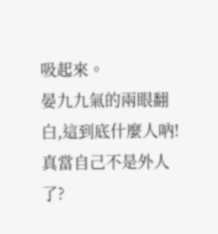吸起來。
晏九九氣的兩眼翻白,這到底什麼人吶!真當自己不是外人了?